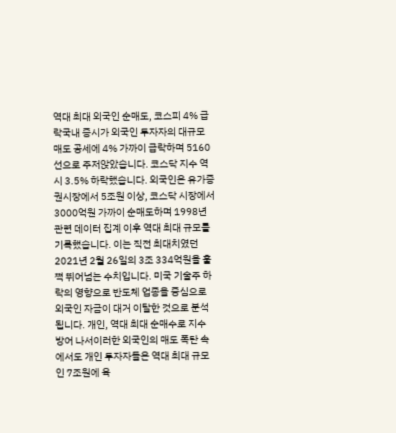역대 최대 외국인 순매도, 코스피 4% 급락국내 증시가 외국인 투자자의 대규모 매도 공세에 4% 가까이 급락하며 5160선으로 주저앉았습니다. 코스닥 지수 역시 3.5% 하락했습니다. 외국인은 유가증권시장에서 5조원 이상, 코스닥 시장에서 3000억원 가까이 순매도하며 1998년 관련 데이터 집계 이후 역대 최대 규모를 기록했습니다. 이는 직전 최대치였던 2021년 2월 26일의 3조 334억원을 훌쩍 뛰어넘는 수치입니다. 미국 기술주 하락의 영향으로 반도체 업종을 중심으로 외국인 자금이 대거 이탈한 것으로 분석됩니다. 개인, 역대 최대 순매수로 지수 방어 나서이러한 외국인의 매도 폭탄 속에서도 개인 투자자들은 역대 최대 규모인 7조원에 육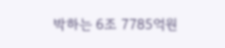박하는 6조 7785억원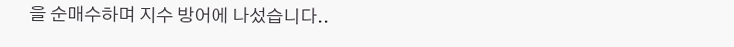을 순매수하며 지수 방어에 나섰습니다..